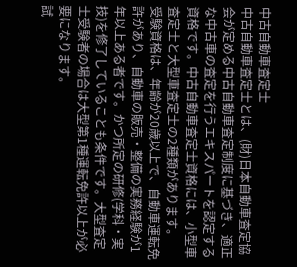中古自動車査定士
中古自動車査定士とは、(財)日本自動車査定協会が定める中古自動車査定制度に基づき、適正な中古車の査定を行うエキスパートを認定する資格です。中古自動車査定士資格には、小型車査定士と大型車査定士の2種類があります。
受験資格は、年齢が20歳以上で、自動車運転免許があり、自動車の販売・整備の実務経験が1年以上ある者です。かつ所定の研修(学科・実技)を修了していることも条件です。大型査定士受験者の場合は大型第1種運転免許以上が必要になります。
試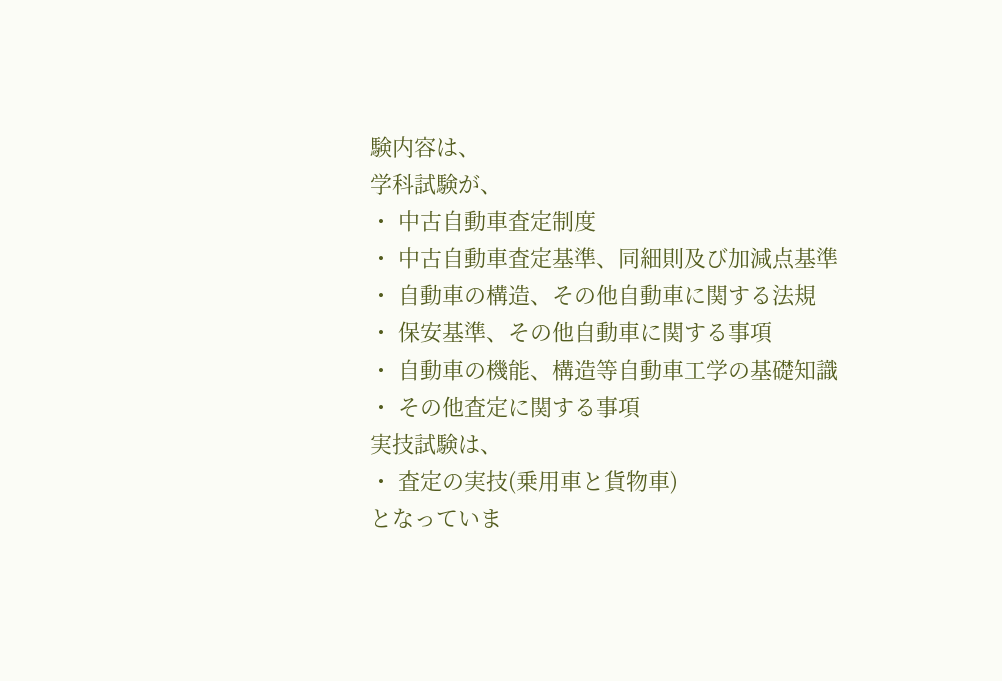験内容は、
学科試験が、
・ 中古自動車査定制度
・ 中古自動車査定基準、同細則及び加減点基準
・ 自動車の構造、その他自動車に関する法規
・ 保安基準、その他自動車に関する事項
・ 自動車の機能、構造等自動車工学の基礎知識
・ その他査定に関する事項
実技試験は、
・ 査定の実技(乗用車と貨物車)
となっていま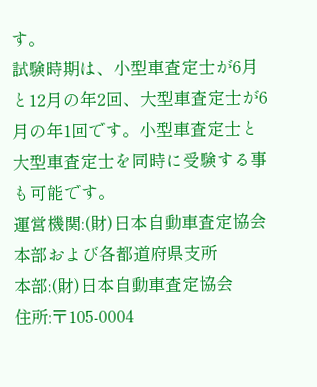す。
試験時期は、小型車査定士が6月と12月の年2回、大型車査定士が6月の年1回です。小型車査定士と大型車査定士を同時に受験する事も可能です。
運営機関:(財)日本自動車査定協会本部および各都道府県支所
本部:(財)日本自動車査定協会
住所:〒105-0004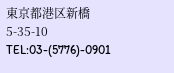東京都港区新橋5-35-10
TEL:03-(5776)-0901